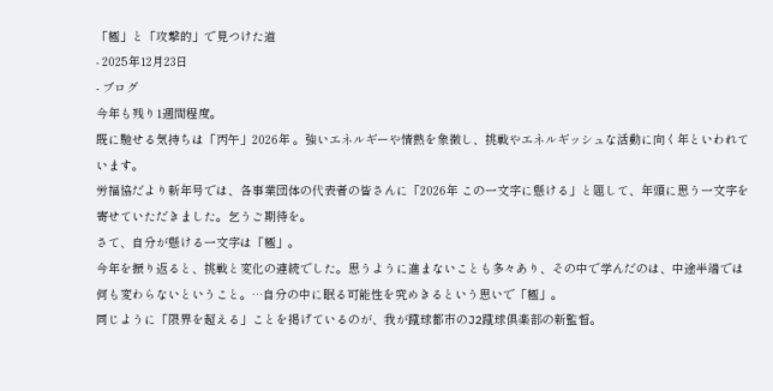「極」と「攻撃的」で見つけた道
- 2025年12月23日
- ブログ
今年も残り1週間程度。
既に馳せる気持ちは「丙午」2026年 。強いエネルギーや情熱を象徴し、挑戦やエネルギッシュな活動に向く年といわれています。
労福協だより新年号では、各事業団体の代表者の皆さんに「2026年 この一文字に懸ける」と題して、年頭に思う一文字を寄せていただきました。乞うご期待を。
さて、自分が懸ける一文字は「極」。
今年を振り返ると、挑戦と変化の連続でした。思うように進まないことも多々あり、その中で学んだのは、中途半端では何も変わらないということ。…自分の中に眠る可能性を究めきるという思いで「極」。
同じように「限界を超える」ことを掲げているのが、我が蹴球都市のJ2蹴球倶楽部の新監督。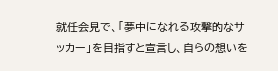就任会見で、「夢中になれる攻撃的なサッカー」を目指すと宣言し、自らの想いを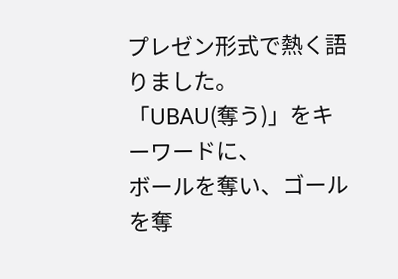プレゼン形式で熱く語りました。
「UBAU(奪う)」をキーワードに、
ボールを奪い、ゴールを奪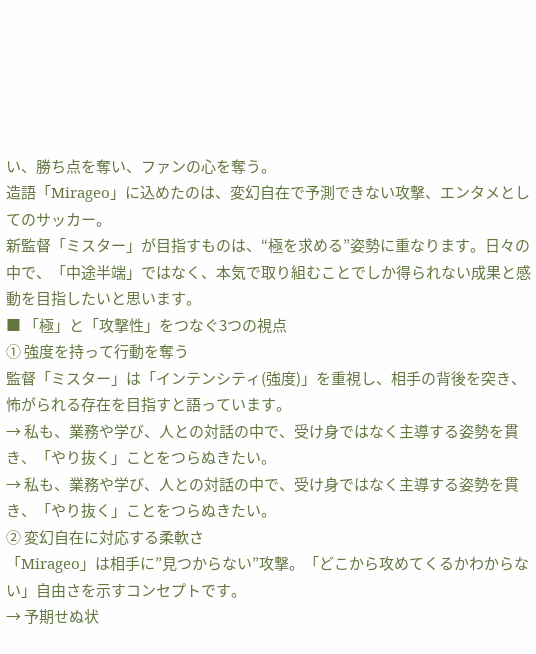い、勝ち点を奪い、ファンの心を奪う。
造語「Mirageo」に込めたのは、変幻自在で予測できない攻撃、エンタメとしてのサッカー。
新監督「ミスター」が目指すものは、“極を求める”姿勢に重なります。日々の中で、「中途半端」ではなく、本気で取り組むことでしか得られない成果と感動を目指したいと思います。
■ 「極」と「攻撃性」をつなぐ3つの視点
① 強度を持って行動を奪う
監督「ミスター」は「インテンシティ(強度)」を重視し、相手の背後を突き、怖がられる存在を目指すと語っています。
→ 私も、業務や学び、人との対話の中で、受け身ではなく主導する姿勢を貫き、「やり抜く」ことをつらぬきたい。
→ 私も、業務や学び、人との対話の中で、受け身ではなく主導する姿勢を貫き、「やり抜く」ことをつらぬきたい。
② 変幻自在に対応する柔軟さ
「Mirageo」は相手に”見つからない”攻撃。「どこから攻めてくるかわからない」自由さを示すコンセプトです。
→ 予期せぬ状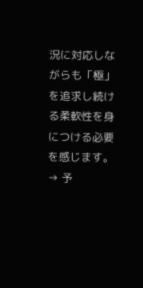況に対応しながらも「極」を追求し続ける柔軟性を身につける必要を感じます。
→ 予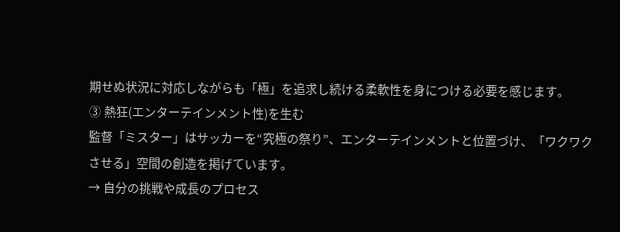期せぬ状況に対応しながらも「極」を追求し続ける柔軟性を身につける必要を感じます。
③ 熱狂(エンターテインメント性)を生む
監督「ミスター」はサッカーを“究極の祭り”、エンターテインメントと位置づけ、「ワクワクさせる」空間の創造を掲げています。
→ 自分の挑戦や成長のプロセス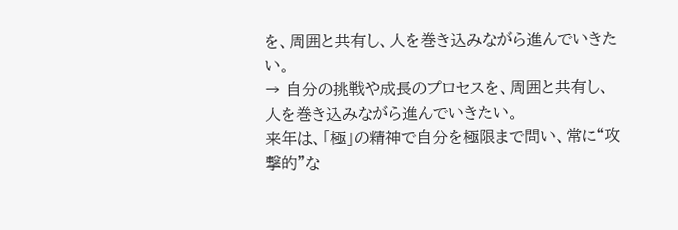を、周囲と共有し、人を巻き込みながら進んでいきたい。
→ 自分の挑戦や成長のプロセスを、周囲と共有し、人を巻き込みながら進んでいきたい。
来年は、「極」の精神で自分を極限まで問い、常に“攻撃的”な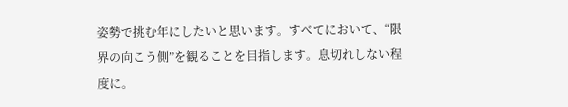姿勢で挑む年にしたいと思います。すべてにおいて、“限界の向こう側”を観ることを目指します。息切れしない程度に。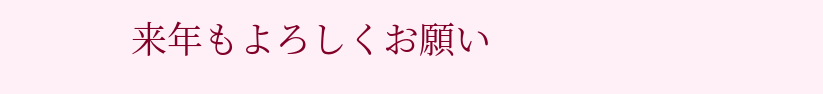来年もよろしくお願い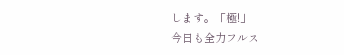します。「極!」
今日も全力フルス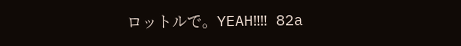ロットルで。YEAH‼‼ 82a